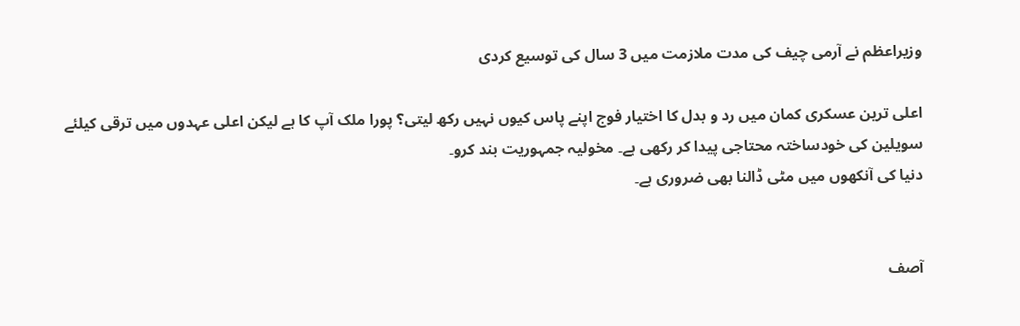وزیراعظم نے آرمی چیف کی مدت ملازمت میں 3 سال کی توسیع کردی

اعلی ترین عسکری کمان میں رد و بدل کا اختیار فوج اپنے پاس کیوں نہیں رکھ لیتی؟ پورا ملک آپ کا ہے لیکن اعلی عہدوں میں ترقی کیلئے سویلین کی خودساختہ محتاجی پیدا کر رکھی ہے۔ مخولیہ جمہوریت بند کرو۔
دنیا کی آنکھوں میں مٹی ڈالنا بھی ضروری ہے۔


آصف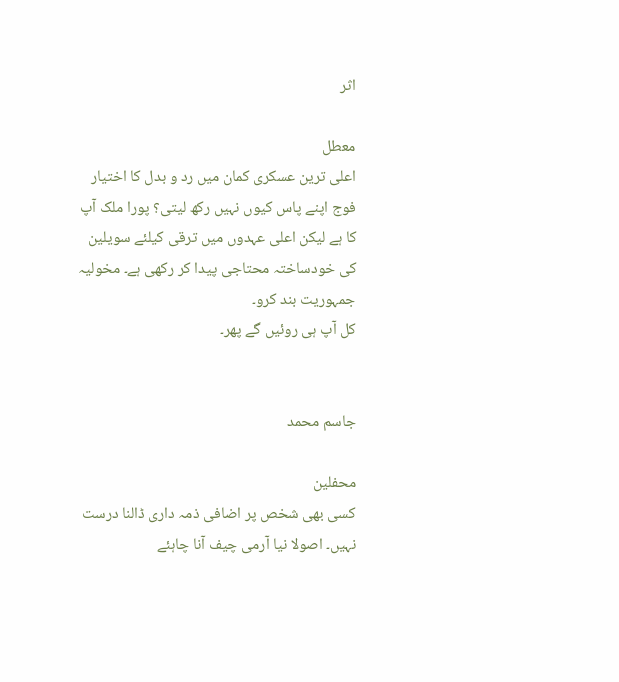اثر

معطل
اعلی ترین عسکری کمان میں رد و بدل کا اختیار فوج اپنے پاس کیوں نہیں رکھ لیتی؟ پورا ملک آپ کا ہے لیکن اعلی عہدوں میں ترقی کیلئے سویلین کی خودساختہ محتاجی پیدا کر رکھی ہے۔ مخولیہ جمہوریت بند کرو۔
کل آپ ہی روئیں گے پھر۔


جاسم محمد

محفلین
کسی بھی شخص پر اضافی ذمہ داری ڈالنا درست نہیں۔ اصولا نیا آرمی چیف آنا چاہئے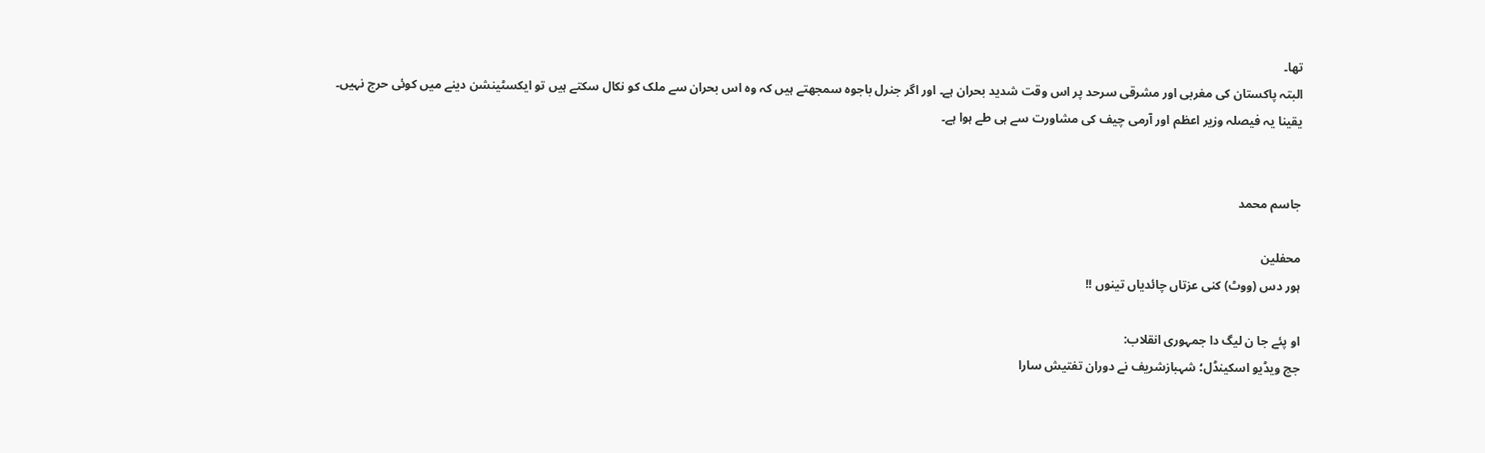تھا۔
البتہ پاکستان کی مغربی اور مشرقی سرحد پر اس وقت شدید بحران ہے۔ اور اگر جنرل باجوہ سمجھتے ہیں کہ وہ اس بحران سے ملک کو نکال سکتے ہیں تو ایکسٹینشن دینے میں کوئی حرج نہیں۔ یقینا یہ فیصلہ وزیر اعظم اور آرمی چیف کی مشاورت سے ہی طے ہوا ہے۔


جاسم محمد

محفلین
ہور دس (ووٹ) کنی عزتاں چائدیاں تینوں !!

او پئے جا ن لیگ دا جمہوری انقلاب:
جج ویڈیو اسکینڈل؛ شہبازشریف نے دوران تفتیش سارا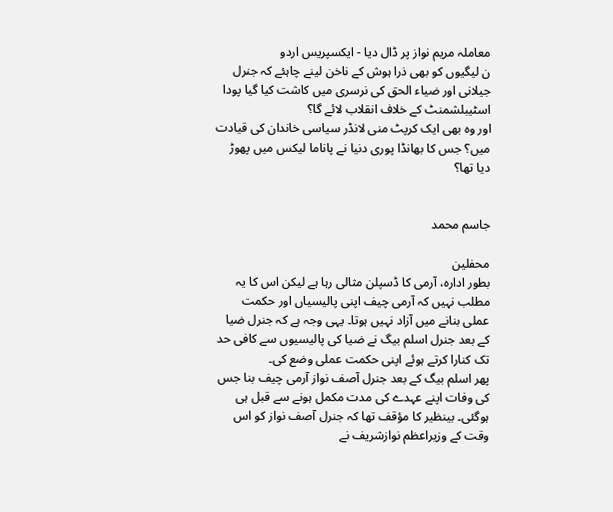معاملہ مریم نواز پر ڈال دیا - ایکسپریس اردو
ن لیگیوں کو بھی ذرا ہوش کے ناخن لینے چاہئے کہ جنرل جیلانی اور ضیاء الحق کی نرسری میں کاشت کیا گیا پودا اسٹیبلشمنٹ کے خلاف انقلاب لائے گا؟
اور وہ بھی ایک کرپٹ منی لانڈر سیاسی خاندان کی قیادت میں؟ جس کا بھانڈا پوری دنیا نے پاناما لیکس میں پھوڑ دیا تھا؟


جاسم محمد

محفلین
بطور ادارہ، آرمی کا ڈسپلن مثالی رہا ہے لیکن اس کا یہ مطلب نہیں کہ آرمی چیف اپنی پالیسیاں اور حکمت عملی بنانے میں آزاد نہیں ہوتا۔ یہی وجہ ہے کہ جنرل ضیا کے بعد جنرل اسلم بیگ نے ضیا کی پالیسیوں سے کافی حد تک کنارا کرتے ہوئے اپنی حکمت عملی وضع کی۔
پھر اسلم بیگ کے بعد جنرل آصف نواز آرمی چیف بنا جس کی وفات اپنے عہدے کی مدت مکمل ہونے سے قبل ہی ہوگئی۔ بینظیر کا مؤقف تھا کہ جنرل آصف نواز کو اس وقت کے وزیراعظم نوازشریف نے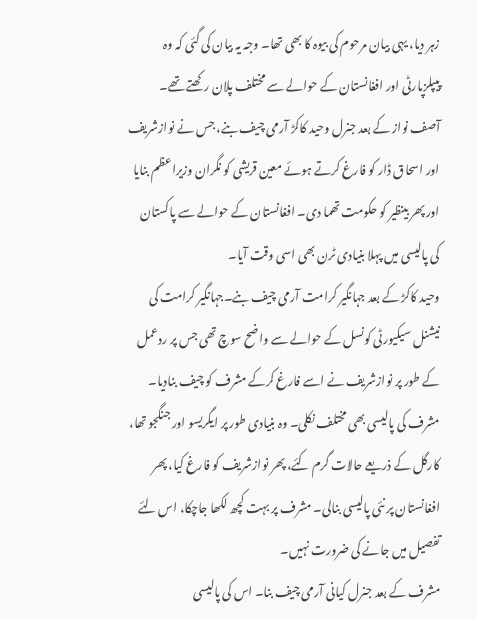زہر دیا، یہی بیان مرحوم کی بیوہ کا بھی تھا۔ وجہ یہ بیان کی گئی کہ وہ پیپلزپارٹی اور افغانستان کے حوالے سے مختلف پلان رکھتے تھے۔
آصف نواز کے بعد جنرل وحید کاکڑ آرمی چیف بنے، جس نے نوازشریف اور اسحاق ڈار کو فارغ کرتے ہوئے معین قریشی کو نگران وزیراعظم بنایا اور پھر بینظیر کو حکومت تھما دی۔ افغانستان کے حوالے سے پاکستان کی پالیسی میں پہلا بنیادی ٹرن بھی اسی وقت آیا۔
وحید کاکڑ کے بعد جہانگیر کرامت آرمی چیف بنے۔جہانگیر کرامت کی نیشنل سیکیورٹی کونسل کے حوالے سے واضح سوچ تھی جس پر ردعمل کے طور پر نوازشریف نے اسے فارغ کرکے مشرف کو چیف بنادیا۔
مشرف کی پالیسی بھی مختلف نکلی۔ وہ بنیادی طور پر ایگریسو اور جنگجو تھا، کارگل کے ذریعے حالات گرم کئے، پھر نوازشریف کو فارغ کیا، پھر افغانستان پر نئی پالیسی بنالی۔ مشرف پر بہت کچھ لکھا جاچکا، اس لئے تفصیل میں جانے کی ضرورت نہیں۔
مشرف کے بعد جنرل کیانی آرمی چیف بنا۔ اس کی پالیسی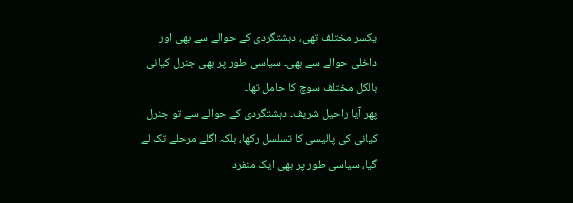یکسر مختلف تھی، دہشتگردی کے حوالے سے بھی اور داخلی حوالے سے بھی۔ سیاسی طور پر بھی جنرل کیانی بالکل مختلف سوچ کا حامل تھا۔
پھر آیا راحیل شریف۔ دہشتگردی کے حوالے سے تو جنرل کیانی کی پالیسی کا تسلسل رکھا، بلکہ اگلے مرحلے تک لے گیا، سیاسی طور پر بھی ایک منفرد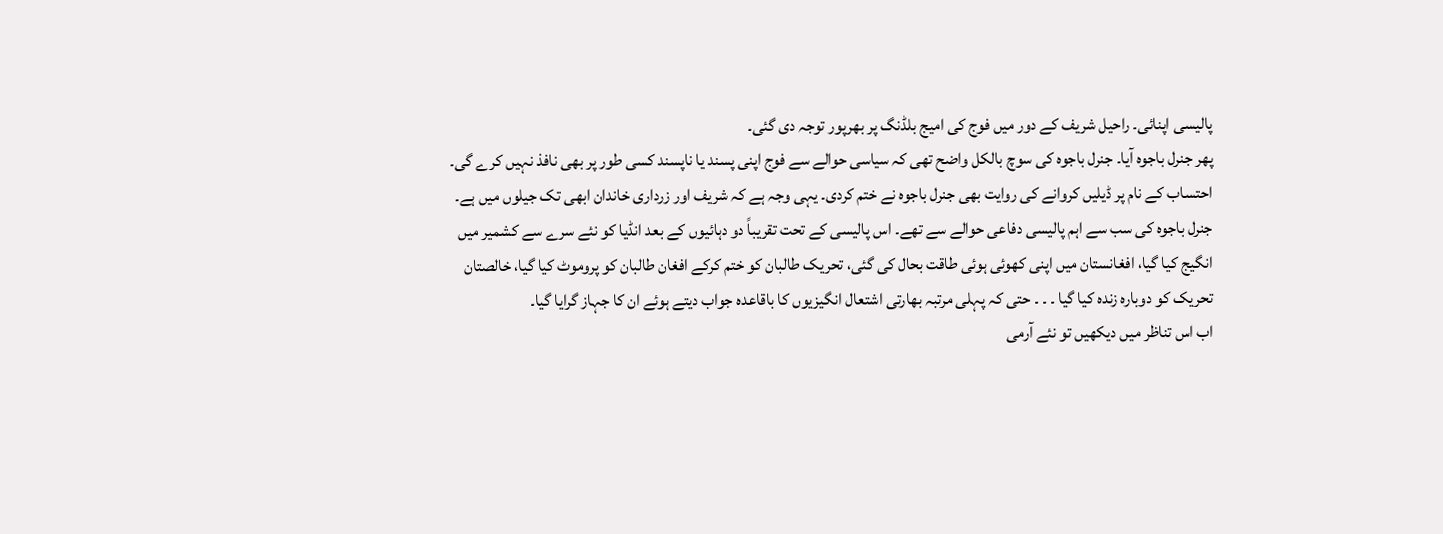پالیسی اپنائی۔ راحیل شریف کے دور میں فوج کی امیج بلڈنگ پر بھرپور توجہ دی گئی۔
پھر جنرل باجوہ آیا۔ جنرل باجوہ کی سوچ بالکل واضح تھی کہ سیاسی حوالے سے فوج اپنی پسند یا ناپسند کسی طور پر بھی نافذ نہیں کرے گی۔ احتساب کے نام پر ڈیلیں کروانے کی روایت بھی جنرل باجوہ نے ختم کردی۔ یہی وجہ ہے کہ شریف اور زرداری خاندان ابھی تک جیلوں میں ہے۔ جنرل باجوہ کی سب سے اہم پالیسی دفاعی حوالے سے تھے۔ اس پالیسی کے تحت تقریباً دو دہائیوں کے بعد انڈیا کو نئے سرے سے کشمیر میں انگیج کیا گیا، افغانستان میں اپنی کھوئی ہوئی طاقت بحال کی گئی، تحریک طالبان کو ختم کرکے افغان طالبان کو پروموٹ کیا گیا، خالصتان تحریک کو دوبارہ زندہ کیا گیا ۔ ۔ ۔ حتی کہ پہلی مرتبہ بھارتی اشتعال انگیزیوں کا باقاعدہ جواب دیتے ہوئے ان کا جہاز گرایا گیا۔
اب اس تناظر میں دیکھیں تو نئے آرمی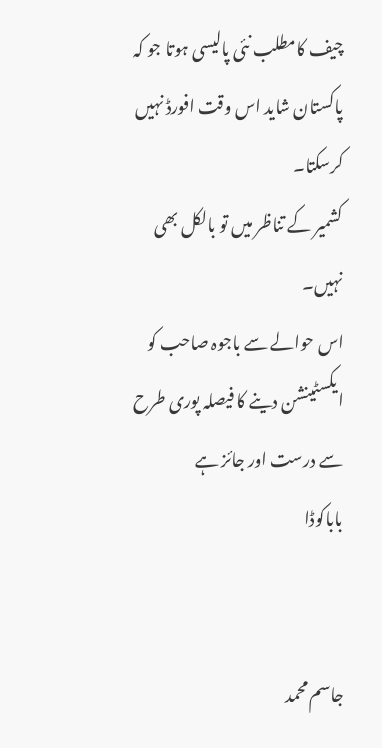چیف کامطلب نئی پالیسی ہوتا جو کہ پاکستان شاید اس وقت افورڈ نہیں کرسکتا۔
کشمیر کے تناظر میں تو بالکل بھی نہیں۔
اس حوالے سے باجوہ صاحب کو ایکسٹینشن دینے کا فیصلہ پوری طرح سے درست اور جائز ہے
باباکوڈا


جاسم محمد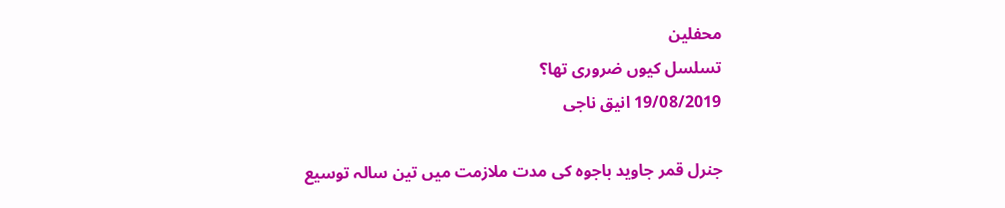محفلین
تسلسل کیوں ضروری تھا؟
19/08/2019 انیق ناجی

جنرل قمر جاوید باجوہ کی مدت ملازمت میں تین سالہ توسیع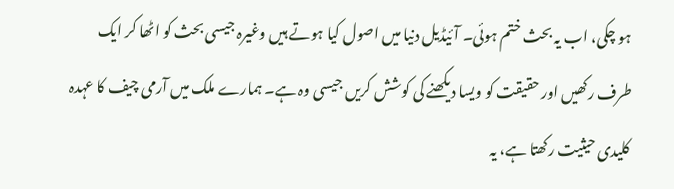ہو چکی، اب یہ بحث ختم ہوئی۔ آئیڈیل دنیا میں اصول کیا ہوتے ہیں وغیرہ جیسی بحث کو اٹھا کر ایک طرف رکھیں اور حقیقت کو ویسا دیکھنے کی کوشش کریں جیسی وہ ہے۔ ہمارے ملک میں آرمی چیف کا عہدہ کلیدی حیثیت رکھتا ہے، یہ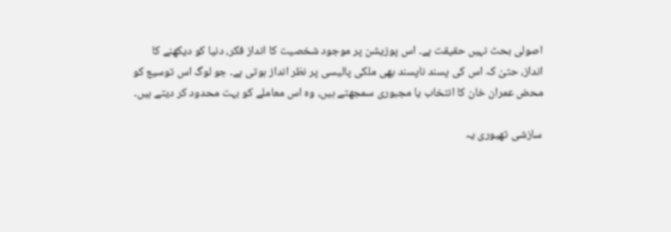اصولی بحث نہیں حقیقت ہے۔ اس پوزیشن پر موجود شخصیت کا انداز فکر، دنیا کو دیکھنے کا انداز، حتیٰ کہ اس کی پسند ناپسند بھی ملکی پالیسی پر نظر انداز ہوتی ہے۔ جو لوگ اس توسیع کو محض عمران خان کا انتخاب یا مجبوری سمجھتے ہیں، وہ اس معاملے کو بہت محدود کر دیتے ہیں۔

سازشی تھیوری یہ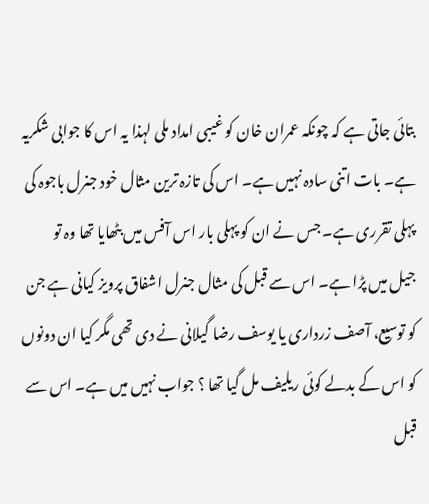بتائی جاتی ہے کہ چونکہ عمران خان کو غیبی امداد ملی لہذا یہ اس کا جوابی شکریہ ہے۔ بات اتنی سادہ نہیں ہے۔ اس کی تازہ ترین مثال خود جنرل باجوہ کی پہلی تقرری ہے۔ جس نے ان کو پہلی بار اس آفس میں بٹھایا تھا وہ تو جیل میں پڑا ہے۔ اس سے قبل کی مثال جنرل اشفاق پرویز کیانی ہے جن کو توسیع، آصف زرداری یا یوسف رضا گیلانی نے دی تھی مگر کیا ان دونوں کو اس کے بدلے کوئی ریلیف مل گیا تھا ؟ جواب نہیں میں ہے۔ اس سے قبل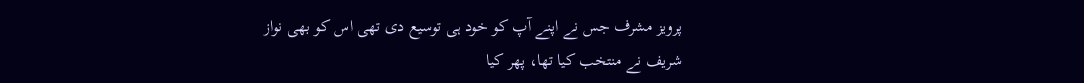پرویز مشرف جس نے اپنے آپ کو خود ہی توسیع دی تھی اس کو بھی نواز شریف نے منتخب کیا تھا، پھر کیا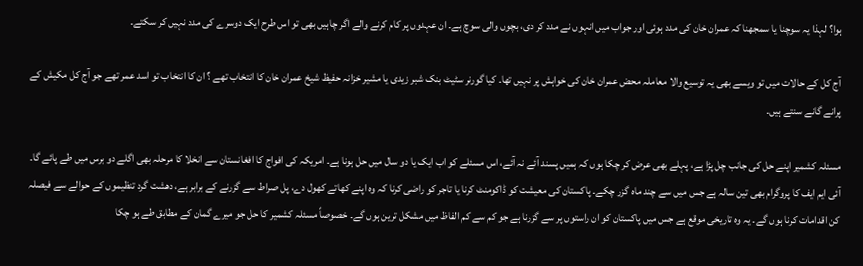ہوا؟ لہذا یہ سوچنا یا سمجھنا کہ عمران خان کی مدد ہوئی اور جواب میں انہوں نے مدد کر دی، بچوں والی سوچ ہے۔ ان عہدوں پر کام کرنے والے اگر چاہیں بھی تو اس طرح ایک دوسرے کی مدد نہیں کر سکتے۔

آج کل کے حالات میں تو ویسے بھی یہ توسیع والا معاملہ محض عمران خان کی خواہش پر نہیں تھا۔ کیا گورنر سٹیٹ بنک شبر زیدی یا مشیر خزانہ حفیظ شیخ عمران خان کا انتخاب تھے ؟ ان کا انتخاب تو اسد عمر تھے جو آج کل مکیش کے پرانے گانے سنتے ہیں۔

مسئلہ کشمیر اپنے حل کی جانب چل پڑا ہے، پہلے بھی عرض کر چکا ہوں کہ ہمیں پسند آئے نہ آئے، اس مسئلے کو اب ایک یا دو سال میں حل ہونا ہے۔ امریکہ کی افواج کا افغانستان سے انخلا کا مرحلہ بھی اگلے دو برس میں طے پائے گا۔ آئی ایم ایف کا پروگرام بھی تین سالہ ہے جس میں سے چند ماہ گزر چکے۔ پاکستان کی معیشت کو ڈاکومنٹ کرنا یا تاجر کو راضی کرنا کہ وہ اپنے کھاتے کھول دے، پل صراط سے گزرنے کے برابر ہے، دھشت گرد تنظیموں کے حوالے سے فیصلہ کن اقدامات کرنا ہوں گے۔ یہ وہ تاریخی موقع ہے جس میں پاکستان کو ان راستوں پر سے گزرنا ہے جو کم سے کم الفاظ میں مشکل ترین ہوں گے۔ خصوصاً مسئلہ کشمیر کا حل جو میرے گمان کے مطابق طے ہو چکا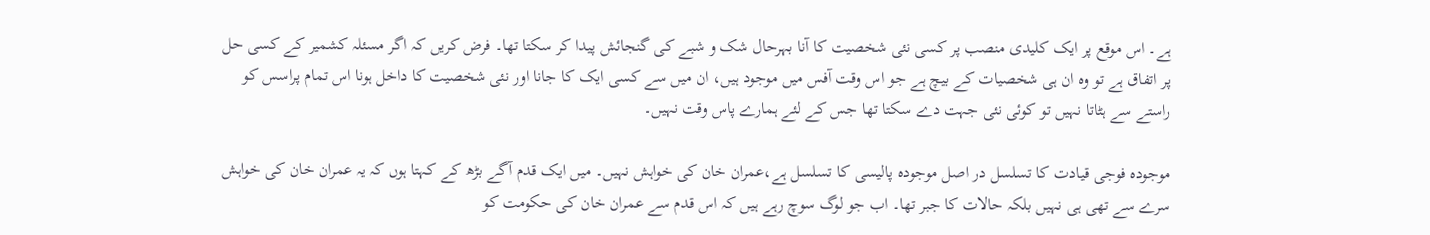ہے۔ اس موقع پر ایک کلیدی منصب پر کسی نئی شخصیت کا آنا بہرحال شک و شبے کی گنجائش پیدا کر سکتا تھا۔ فرض کریں کہ اگر مسئلہ کشمیر کے کسی حل پر اتفاق ہے تو وہ ان ہی شخصیات کے بیچ ہے جو اس وقت آفس میں موجود ہیں، ان میں سے کسی ایک کا جانا اور نئی شخصیت کا داخل ہونا اس تمام پراسس کو راستے سے ہٹاتا نہیں تو کوئی نئی جہت دے سکتا تھا جس کے لئے ہمارے پاس وقت نہیں۔

موجودہ فوجی قیادت کا تسلسل در اصل موجودہ پالیسی کا تسلسل ہے،عمران خان کی خواہش نہیں۔ میں ایک قدم آگے بڑھ کے کہتا ہوں کہ یہ عمران خان کی خواہش سرے سے تھی ہی نہیں بلکہ حالات کا جبر تھا۔ اب جو لوگ سوچ رہے ہیں کہ اس قدم سے عمران خان کی حکومت کو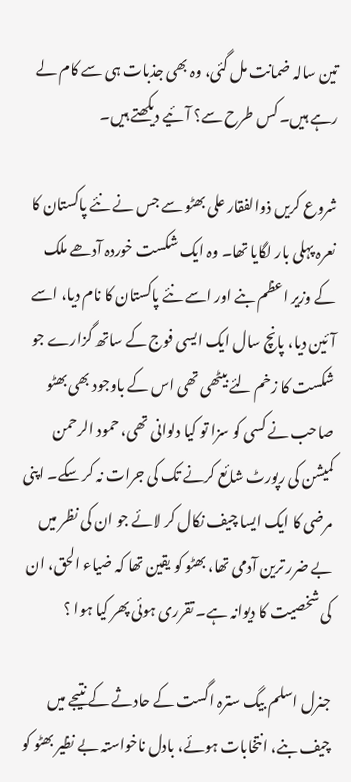تین سالہ ضمانت مل گئی، وہ بھی جذبات ہی سے کام لے رہے ہیں۔ کس طرح سے؟ آئیے دیکھتے ہیں۔

شروع کریں ذوالفقار علی بھٹو سے جس نے نئے پاکستان کا نعرہ پہلی بار لگایا تھا۔ وہ ایک شکست خوردہ آدھے ملک کے وزیر اعظم بنے اور اسے نئے پاکستان کا نام دیا، اسے آئین دیا، پانچ سال ایک ایسی فوج کے ساتھ گزارے جو شکست کا زخم لئے بیٹھی تھی اس کے باوجود بھی بھٹو صاحب نے کسی کو سزا تو کیا دلوانی تھی، حمود الرحمن کمیشن کی رپورٹ شائع کرنے تک کی جرات نہ کر سکے۔ اپنی مرضی کا ایک ایسا چیف نکال کر لائے جو ان کی نظر میں بے ضرر ترین آدمی تھا، بھٹو کو یقین تھا کہ ضیاء الحق، ان کی شخصیت کا دیوانہ ہے۔ تقرری ہوئی پھر کیا ہوا ؟

جنرل اسلم بیگ سترہ اگست کے حادثے کے نتیجے میں چیف بنے، انتخابات ہوئے، بادل ناخواستہ بے نظیر بھٹو کو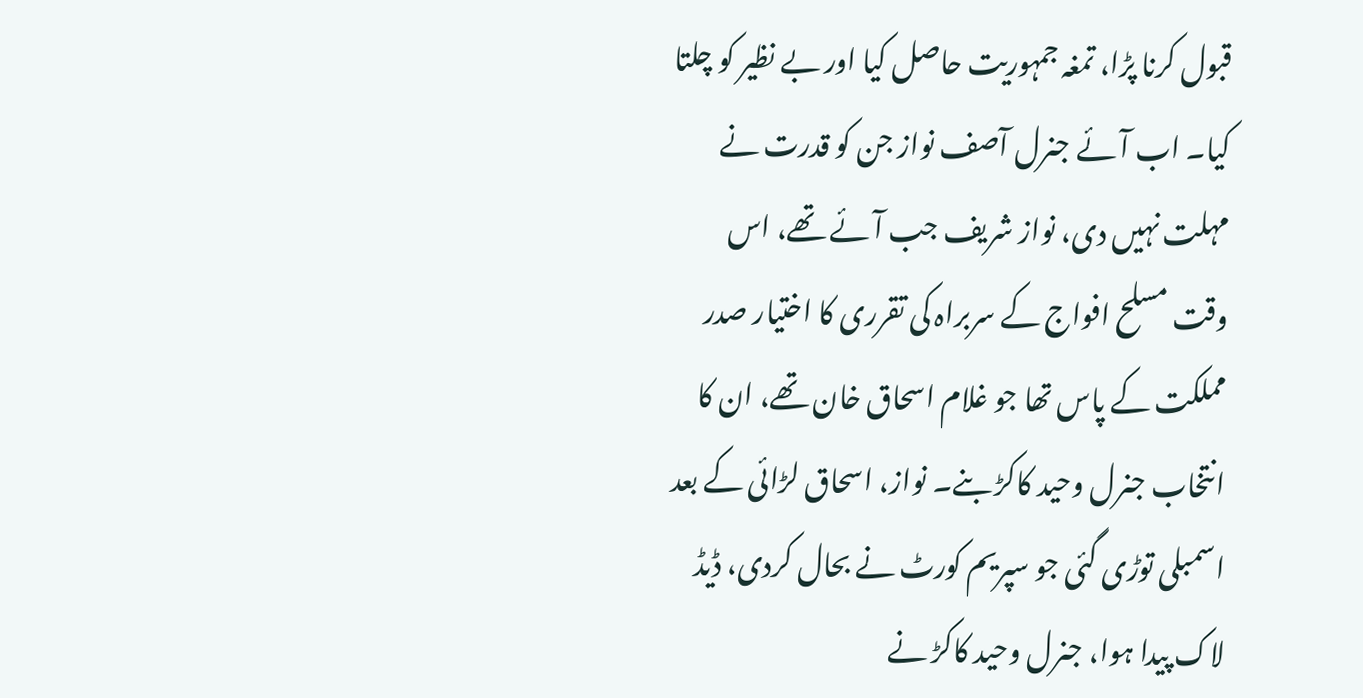قبول کرنا پڑا، تمغہ جمہوریت حاصل کیا اور بے نظیر کو چلتا کیا۔ اب آئے جنرل آصف نواز جن کو قدرت نے مہلت نہیں دی، نواز شریف جب آئے تھے، اس وقت مسلح افواج کے سربراہ کی تقرری کا اختیار صدر مملکت کے پاس تھا جو غلام اسحاق خان تھے، ان کا انتخاب جنرل وحید کاکڑ بنے۔ نواز، اسحاق لڑائی کے بعد اسمبلی توڑی گئی جو سپریم کورٹ نے بحال کردی، ڈیڈ لاک پیدا ہوا، جنرل وحید کاکڑ نے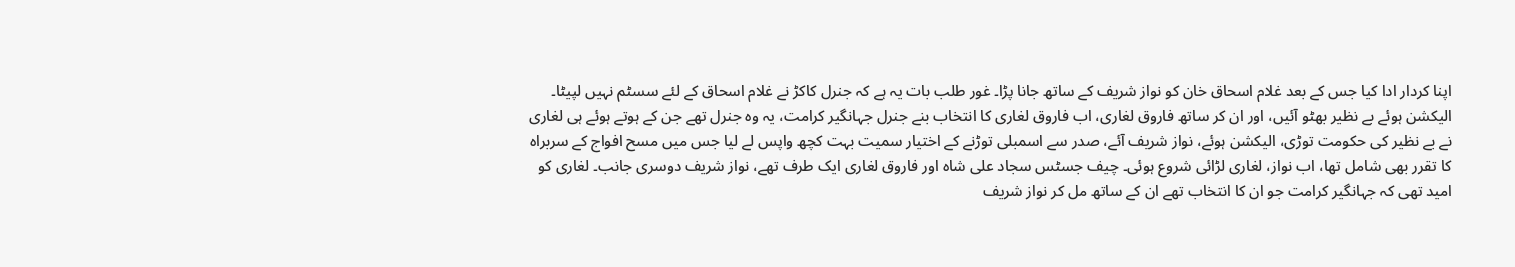اپنا کردار ادا کیا جس کے بعد غلام اسحاق خان کو نواز شریف کے ساتھ جانا پڑا۔ غور طلب بات یہ ہے کہ جنرل کاکڑ نے غلام اسحاق کے لئے سسٹم نہیں لپیٹا۔ الیکشن ہوئے بے نظیر بھٹو آئیں، اور ان کر ساتھ فاروق لغاری، اب فاروق لغاری کا انتخاب بنے جنرل جہانگیر کرامت، یہ وہ جنرل تھے جن کے ہوتے ہوئے ہی لغاری نے بے نظیر کی حکومت توڑی، الیکشن ہوئے، نواز شریف آئے، صدر سے اسمبلی توڑنے کے اختیار سمیت بہت کچھ واپس لے لیا جس میں مسح افواج کے سربراہ کا تقرر بھی شامل تھا، اب نواز، لغاری لڑائی شروع ہوئی۔ چیف جسٹس سجاد علی شاہ اور فاروق لغاری ایک طرف تھے، نواز شریف دوسری جانب۔ لغاری کو امید تھی کہ جہانگیر کرامت جو ان کا انتخاب تھے ان کے ساتھ مل کر نواز شریف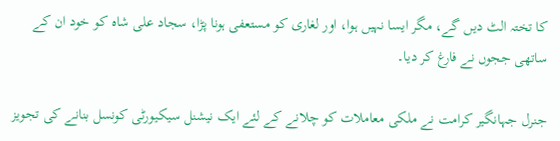کا تختہ الٹ دیں گے، مگر ایسا نہیں ہوا، اور لغاری کو مستعفی ہونا پڑا، سجاد علی شاہ کو خود ان کے ساتھی ججوں نے فارغ کر دیا۔

جنرل جہانگیر کرامت نے ملکی معاملات کو چلانے کے لئے ایک نیشنل سیکیورٹی کونسل بنانے کی تجویز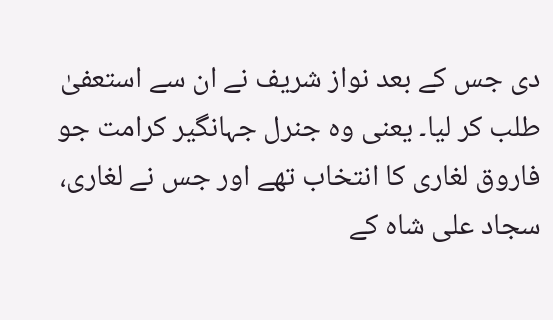دی جس کے بعد نواز شریف نے ان سے استعفیٰ طلب کر لیا۔ یعنی وہ جنرل جہانگیر کرامت جو فاروق لغاری کا انتخاب تھے اور جس نے لغاری، سجاد علی شاہ کے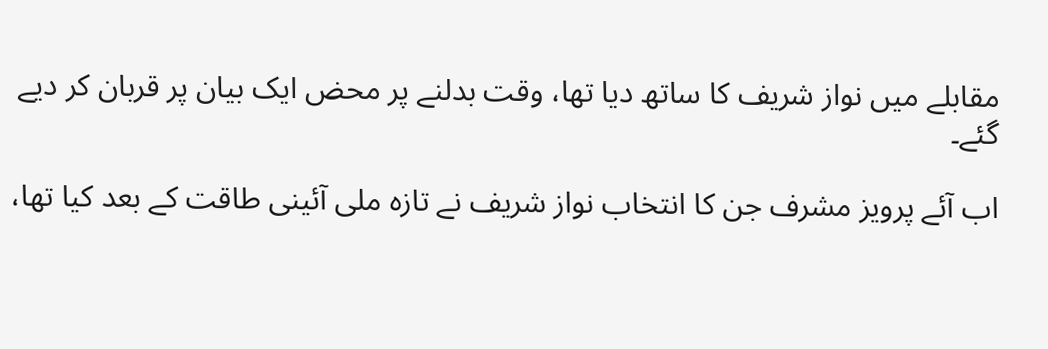مقابلے میں نواز شریف کا ساتھ دیا تھا، وقت بدلنے پر محض ایک بیان پر قربان کر دیے گئے۔

اب آئے پرویز مشرف جن کا انتخاب نواز شریف نے تازہ ملی آئینی طاقت کے بعد کیا تھا،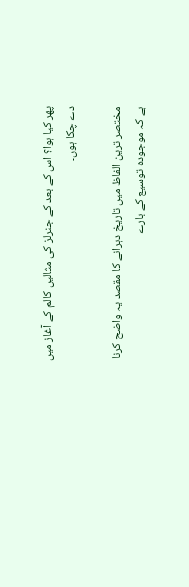پھر کیا ہوا؟ اس کے بعد کے جنرلز کی مثالیں کالم کے آغاز میں دے چکا ہوں۔

مختصر ترین الفاظ میں تاریخ دہرانے کا مقصد یہ واضح کرنا ہے کہ موجودہ توسیع کے بارے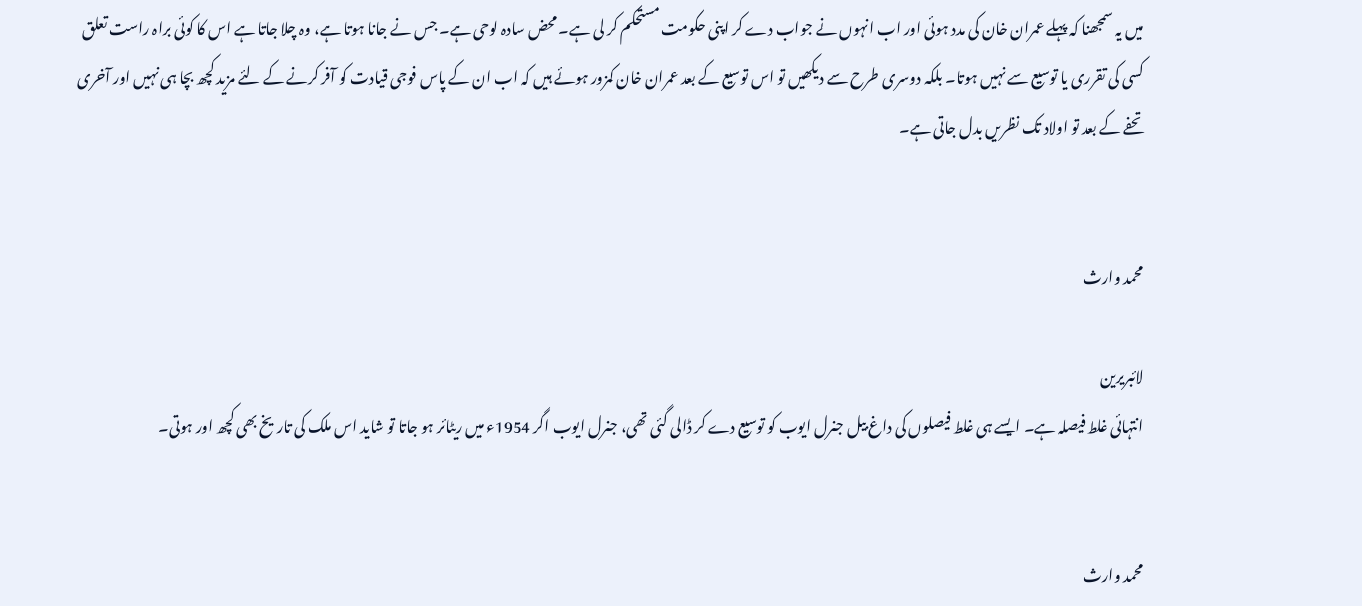میں یہ سمجھنا کہ پہلے عمران خان کی مدد ہوئی اور اب انہوں نے جواب دے کر اپنی حکومت مستحکم کر لی ہے۔ محض سادہ لوحی ہے۔ جس نے جانا ہوتا ہے، وہ چلا جاتا ہے اس کا کوئی براہ راست تعلق کسی کی تقرری یا توسیع سے نہیں ہوتا۔ بلکہ دوسری طرح سے دیکھیں تو اس توسیع کے بعد عمران خان کمزور ہوئے ہیں کہ اب ان کے پاس فوجی قیادت کو آفر کرنے کے لئے مزید کچھ بچا ہی نہیں اور آخری تحفے کے بعد تو اولاد تک نظریں بدل جاتی ہے۔


محمد وارث

لائبریرین
انتہائی غلط فیصلہ ہے۔ ایسے ہی غلط فیصلوں کی داغ بیل جنرل ایوب کو توسیع دے کر ڈالی گئی تھی، جنرل ایوب اگر 1954ء میں ریٹائر ہو جاتا تو شاید اس ملک کی تاریخ بھی کچھ اور ہوتی۔


محمد وارث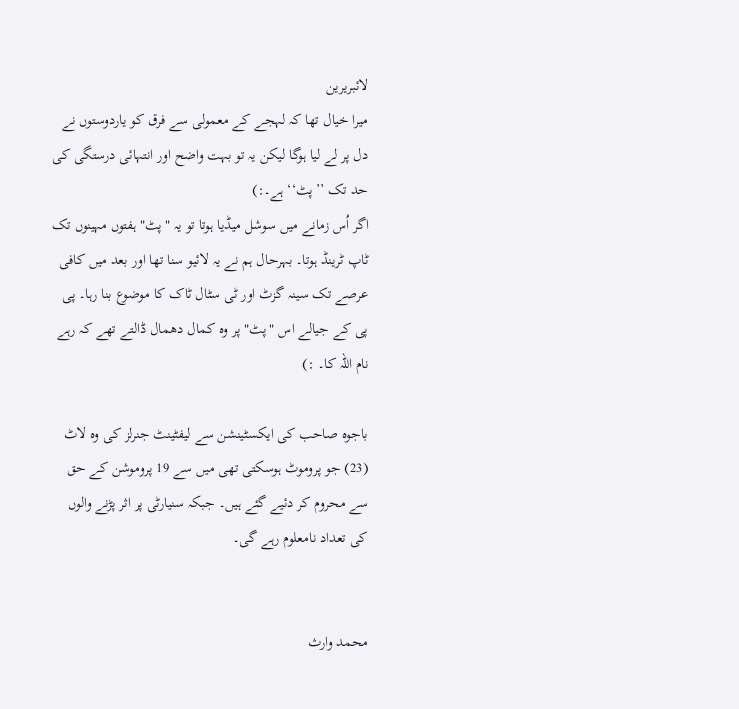لائبریرین
میرا خیال تھا کہ لہجے کے معمولی سے فرق کو یاردوستوں نے دل پر لے لیا ہوگا لیکن یہ تو بہت واضح اور انتہائی درستگی کی حد تک ’’پٹ‘‘ ہے۔:)
اگر اُس زمانے میں سوشل میڈیا ہوتا تو یہ "پٹ" ہفتوں مہینوں تک ٹاپ ٹرینڈ ہوتا۔ بہرحال ہم نے یہ لائیو سنا تھا اور بعد میں کافی عرصے تک سینہ گزٹ اور ٹی سٹال ٹاک کا موضوع بنا رہا۔ پی پی کے جیالے اس "پٹ" پر وہ کمال دھمال ڈالتے تھے کہ رہے نام اللہ کا۔ :)

باجوہ صاحب کی ایکسٹینشن سے لیفٹینٹ جنرلز کی وہ لاٹ (23) جو پروموٹ ہوسکتی تھی میں سے 19 پروموشن کے حق سے محروم کر دئیے گئے ہیں۔ جبکہ سنیارٹی پر اثر پڑنے والوں کی تعداد نامعلوم رہے گی۔


محمد وارث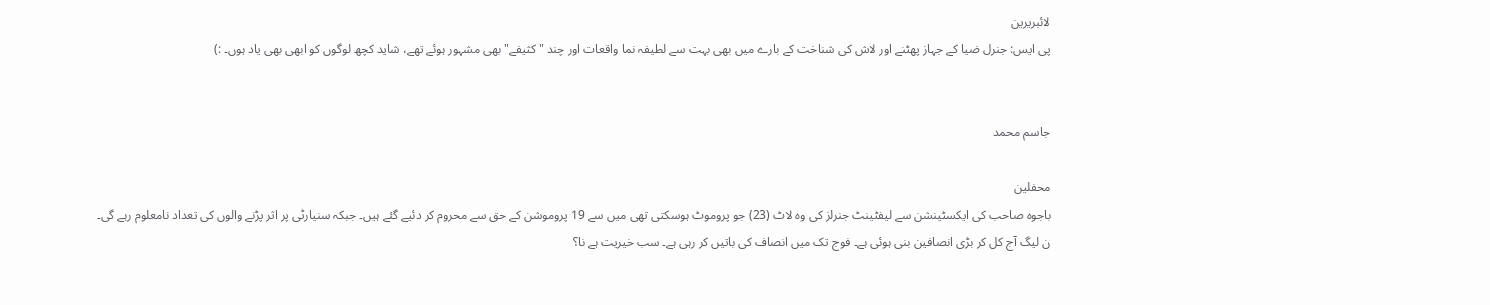لائبریرین
پی ایس: جنرل ضیا کے جہاز پھٹنے اور لاش کی شناخت کے بارے میں بھی بہت سے لطیفہ نما واقعات اور چند "کثیفے" بھی مشہور ہوئے تھے، شاید کچھ لوگوں کو ابھی بھی یاد ہوں۔ :)


جاسم محمد

محفلین
باجوہ صاحب کی ایکسٹینشن سے لیفٹینٹ جنرلز کی وہ لاٹ (23) جو پروموٹ ہوسکتی تھی میں سے 19 پروموشن کے حق سے محروم کر دئیے گئے ہیں۔ جبکہ سنیارٹی پر اثر پڑنے والوں کی تعداد نامعلوم رہے گی۔
ن لیگ آج کل کر بڑی انصافین بنی ہوئی ہے۔ فوج تک میں انصاف کی باتیں کر رہی ہے۔ سب خیریت ہے نا؟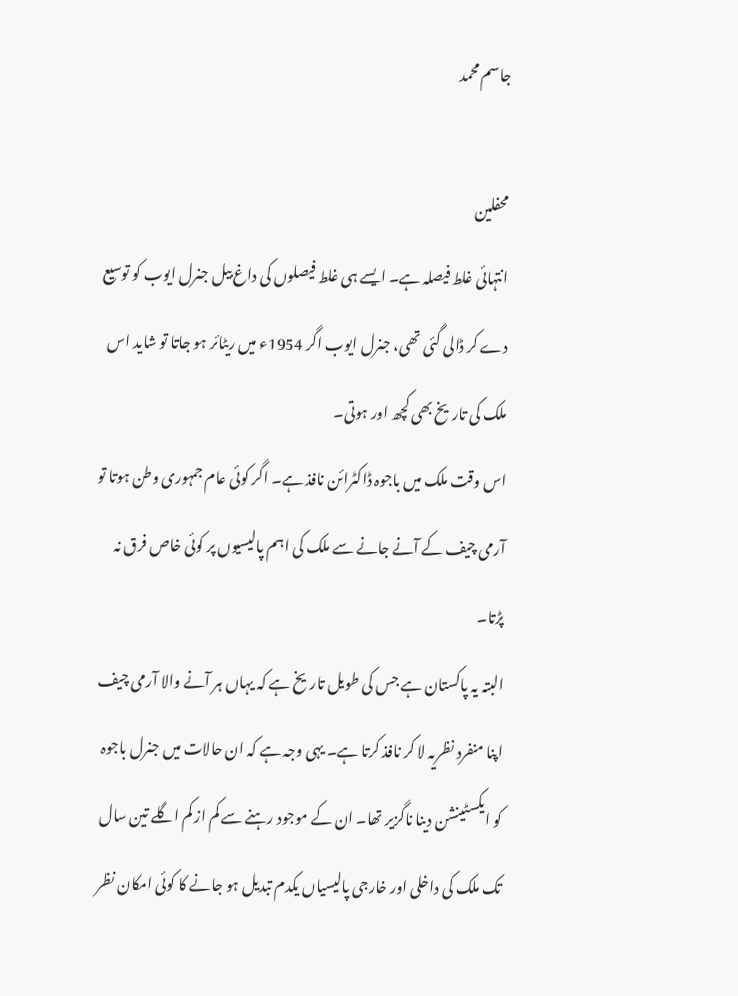جاسم محمد

محفلین
انتہائی غلط فیصلہ ہے۔ ایسے ہی غلط فیصلوں کی داغ بیل جنرل ایوب کو توسیع دے کر ڈالی گئی تھی، جنرل ایوب اگر 1954ء میں ریٹائر ہو جاتا تو شاید اس ملک کی تاریخ بھی کچھ اور ہوتی۔
اس وقت ملک میں باجوہ ڈاکٹرائن نافذ ہے۔ اگر کوئی عام جمہوری وطن ہوتا تو آرمی چیف کے آنے جانے سے ملک کی اہم پالیسیوں پر کوئی خاص فرق نہ پڑتا۔
البتہ یہ پاکستان ہے جس کی طویل تاریخ ہے کہ یہاں ہر آنے والا آرمی چیف اپنا منفرد نظریہ لا کر نافذ کرتا ہے۔ یہی وجہ ہے کہ ان حالات میں جنرل باجوہ کو ایکسٹینشن دینا ناگزیر تھا۔ ان کے موجود رہنے سے کم از کم اگلے تین سال تک ملک کی داخلی اور خارجی پالیسیاں یکدم تبدیل ہو جانے کا کوئی امکان نظر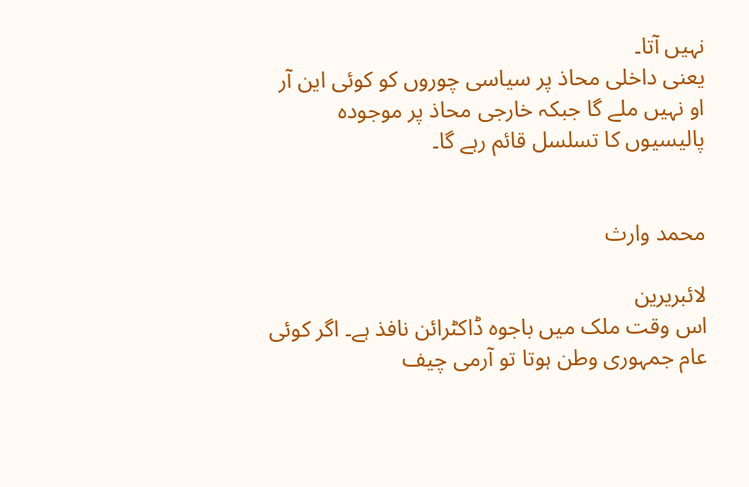نہیں آتا۔
یعنی داخلی محاذ پر سیاسی چوروں کو کوئی این آر او نہیں ملے گا جبکہ خارجی محاذ پر موجودہ پالیسیوں کا تسلسل قائم رہے گا۔


محمد وارث

لائبریرین
اس وقت ملک میں باجوہ ڈاکٹرائن نافذ ہے۔ اگر کوئی عام جمہوری وطن ہوتا تو آرمی چیف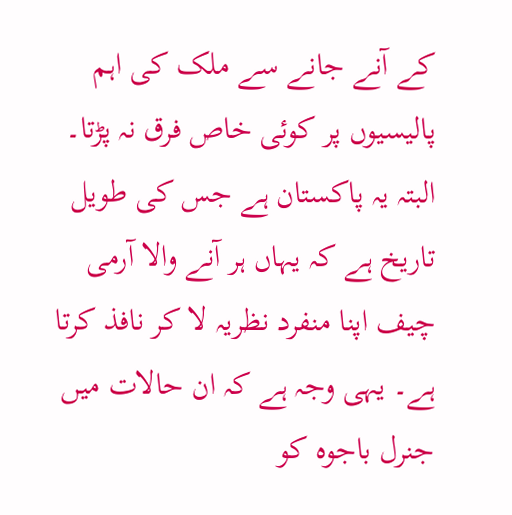کے آنے جانے سے ملک کی اہم پالیسیوں پر کوئی خاص فرق نہ پڑتا۔
البتہ یہ پاکستان ہے جس کی طویل تاریخ ہے کہ یہاں ہر آنے والا آرمی چیف اپنا منفرد نظریہ لا کر نافذ کرتا ہے۔ یہی وجہ ہے کہ ان حالات میں جنرل باجوہ کو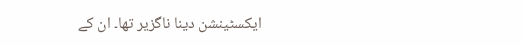ایکسٹینشن دینا ناگزیر تھا۔ ان کے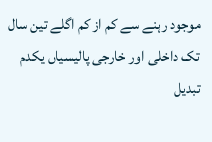موجود رہنے سے کم از کم اگلے تین سال تک داخلی اور خارجی پالیسیاں یکدم تبدیل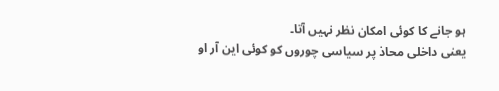ہو جانے کا کوئی امکان نظر نہیں آتا۔
یعنی داخلی محاذ پر سیاسی چوروں کو کوئی این آر او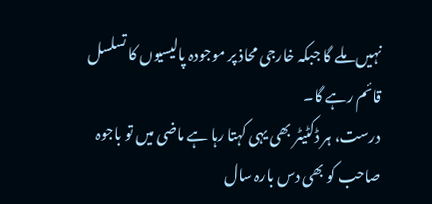نہیں ملے گا جبکہ خارجی محاذ پر موجودہ پالیسیوں کا تسلسل قائم رہے گا۔
درست، ہر ڈکٹیٹر بھی یہی کہتا رہا ہے ماضی میں تو باجوہ صاحب کو بھی دس بارہ سال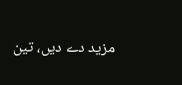مزید دے دیں، تین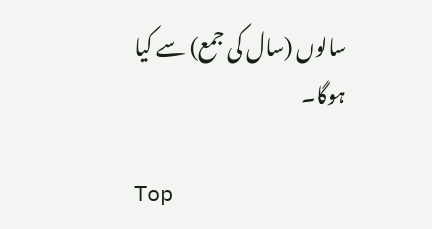سالوں (سال کی جمع) سے کیا ہوگا۔

Top